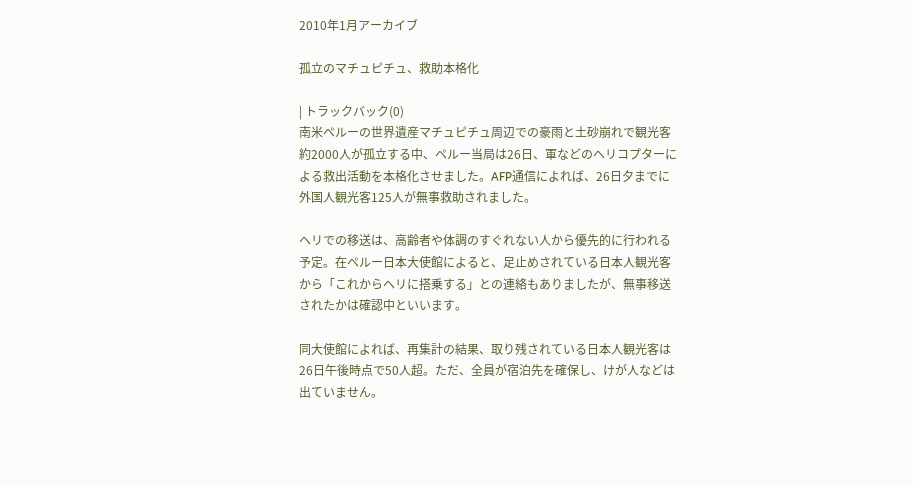2010年1月アーカイブ

孤立のマチュピチュ、救助本格化

| トラックバック(0)
南米ペルーの世界遺産マチュピチュ周辺での豪雨と土砂崩れで観光客約2000人が孤立する中、ペルー当局は26日、軍などのヘリコプターによる救出活動を本格化させました。AFP通信によれば、26日夕までに外国人観光客125人が無事救助されました。

ヘリでの移送は、高齢者や体調のすぐれない人から優先的に行われる予定。在ペルー日本大使館によると、足止めされている日本人観光客から「これからヘリに搭乗する」との連絡もありましたが、無事移送されたかは確認中といいます。

同大使館によれば、再集計の結果、取り残されている日本人観光客は26日午後時点で50人超。ただ、全員が宿泊先を確保し、けが人などは出ていません。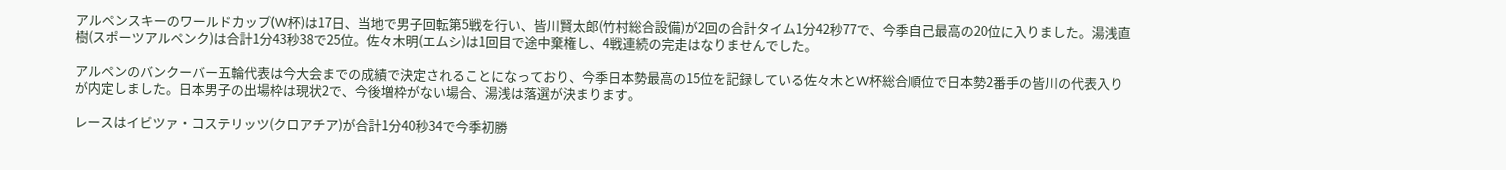アルペンスキーのワールドカップ(W杯)は17日、当地で男子回転第5戦を行い、皆川賢太郎(竹村総合設備)が2回の合計タイム1分42秒77で、今季自己最高の20位に入りました。湯浅直樹(スポーツアルペンク)は合計1分43秒38で25位。佐々木明(エムシ)は1回目で途中棄権し、4戦連続の完走はなりませんでした。

アルペンのバンクーバー五輪代表は今大会までの成績で決定されることになっており、今季日本勢最高の15位を記録している佐々木とW杯総合順位で日本勢2番手の皆川の代表入りが内定しました。日本男子の出場枠は現状2で、今後増枠がない場合、湯浅は落選が決まります。

レースはイビツァ・コステリッツ(クロアチア)が合計1分40秒34で今季初勝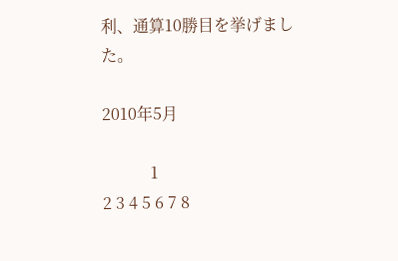利、通算10勝目を挙げました。

2010年5月

            1
2 3 4 5 6 7 8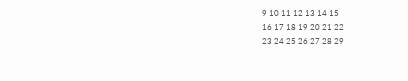9 10 11 12 13 14 15
16 17 18 19 20 21 22
23 24 25 26 27 28 29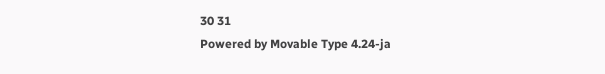30 31
Powered by Movable Type 4.24-ja